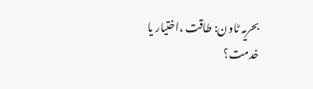بحریہ ٹاون: طاقت ،اختیار یا خدمت؟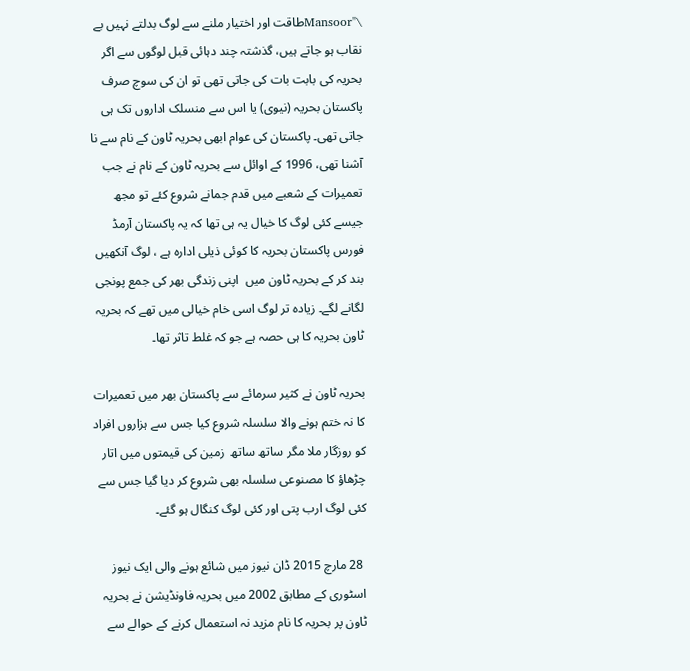\"Mansoorطاقت اور اختیار ملنے سے لوگ بدلتے نہیں بے نقاب ہو جاتے ہیں، گذشتہ چند دہائی قبل لوگوں سے اگر بحریہ کی بابت بات کی جاتی تھی تو ان کی سوچ صرف پاکستان بحریہ (نیوی) یا اس سے منسلک اداروں تک ہی جاتی تھی۔ پاکستان کی عوام ابھی بحریہ ٹاون کے نام سے نا آشنا تھی، 1996 کے اوائل سے بحریہ ٹاون کے نام نے جب تعمیرات کے شعبے میں قدم جمانے شروع کئے تو مجھ جیسے کئی لوگ کا خیال یہ ہی تھا کہ یہ پاکستان آرمڈ فورس پاکستان بحریہ کا کوئی ذیلی ادارہ ہے ، لوگ آنکھیں بند کر کے بحریہ ٹاون میں  اپنی زندگی بھر کی جمع پونجی لگانے لگے۔ زیادہ تر لوگ اسی خام خیالی میں تھے کہ بحریہ ٹاون بحریہ کا ہی حصہ ہے جو کہ غلط تاثر تھا۔

بحریہ ٹاون نے کثیر سرمائے سے پاکستان بھر میں تعمیرات کا نہ ختم ہونے والا سلسلہ شروع کیا جس سے ہزاروں افراد کو روزگار ملا مگر ساتھ ساتھ  زمین کی قیمتوں میں اتار چڑھاؤ کا مصنوعی سلسلہ بھی شروع کر دیا گیا جس سے کئی لوگ ارب پتی اور کئی لوگ کنگال ہو گئے۔

 28 مارچ 2015 ڈان نیوز میں شائع ہونے والی ایک نیوز اسٹوری کے مطابق 2002 میں بحریہ فاونڈیشن نے بحریہ ٹاون پر بحریہ کا نام مزید نہ استعمال کرنے کے حوالے سے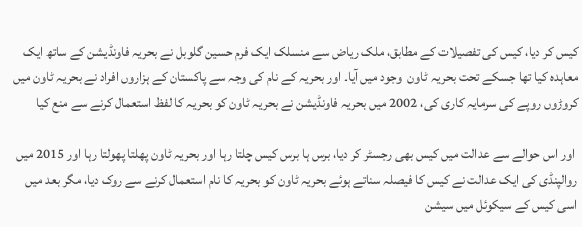کیس کر دیا، کیس کی تفصیلات کے مطابق، ملک ریاض سے منسلک ایک فرم حسین گلوبل نے بحریہ فاونڈیشن کے ساتھ ایک معاہدہ کیا تھا جسکے تحت بحریہ ٹاون  وجود میں آیا۔ اور بحریہ کے نام کی وجہ سے پاکستان کے ہزاروں افراد نے بحریہ ٹاون میں کروڑوں روپے کی سرمایہ کاری کی، 2002 میں بحریہ فاونڈیشن نے بحریہ ٹاون کو بحریہ کا لفظ استعمال کرنے سے منع کیا

 اور اس حوالے سے عدالت میں کیس بھی رجسٹر کر دیا، برس ہا برس کیس چلتا رہا اور بحریہ ٹاون پھلتا پھولتا رہا اور 2015 میں روالپنڈی کی ایک عدالت نے کیس کا فیصلہ سناتے ہوئے بحریہ ٹاون کو بحریہ کا نام استعمال کرنے سے روک دیا، مگر بعد میں اسی کیس کے سیکوئل میں سیشن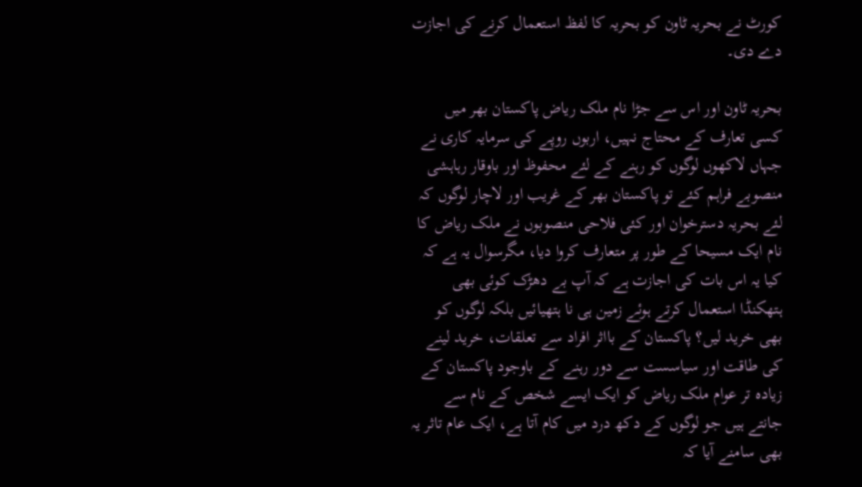کورٹ نے بحریہ ٹاون کو بحریہ کا لفظ استعمال کرنے کی اجازت دے دی۔

بحریہ ٹاون اور اس سے جڑا نام ملک ریاض پاکستان بھر میں کسی تعارف کے محتاج نہیں، اربوں روپے کی سرمایہ کاری نے جہاں لاکھوں لوگوں کو رہنے کے لئے محفوظ اور باوقار رہاہشی منصوبے فراہم کئے تو پاکستان بھر کے غریب اور لاچار لوگوں کہ لئے بحریہ دسترخوان اور کئی فلاحی منصوبوں نے ملک ریاض کا نام ایک مسیحا کے طور پر متعارف کروا دیا، مگرسوال یہ ہے کہ کیا یہ اس بات کی اجازت ہے کہ آپ بے دھڑک کوئی بھی ہتھکنڈا استعمال کرتے ہوئے زمین ہی نا ہتھیائیں بلکہ لوگوں کو بھی خرید لیں؟ پاکستان کے بااثر افراد سے تعلقات، خرید لینے کی طاقت اور سیاسست سے دور رہنے کے باوجود پاکستان کے زیادہ تر عوام ملک ریاض کو ایک ایسے شخص کے نام سے جانتے ہیں جو لوگوں کے دکھ درد میں کام آتا ہے، ایک عام تاثر یہ بھی سامنے آیا کہ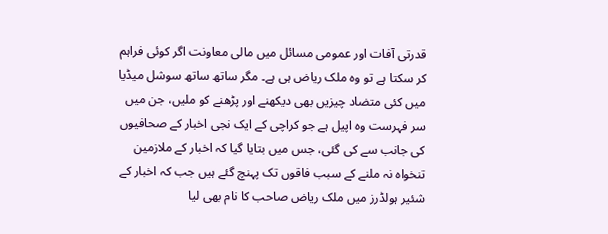قدرتی آفات اور عمومی مسائل میں مالی معاونت اگر کوئی فراہم کر سکتا ہے تو وہ ملک ریاض ہی ہے۔ مگر ساتھ ساتھ سوشل میڈیا میں کئی متضاد چیزیں بھی دیکھنے اور پڑھنے کو ملیں، جن میں سر فہرست وہ اپیل ہے جو کراچی کے ایک نجی اخبار کے صحافیوں کی جانب سے کی گئی، جس میں بتایا گیا کہ اخبار کے ملازمین تنخواہ نہ ملنے کے سبب فاقوں تک پہنچ گئے ہیں جب کہ اخبار کے شئیر ہولڈرز میں ملک ریاض صاحب کا نام بھی لیا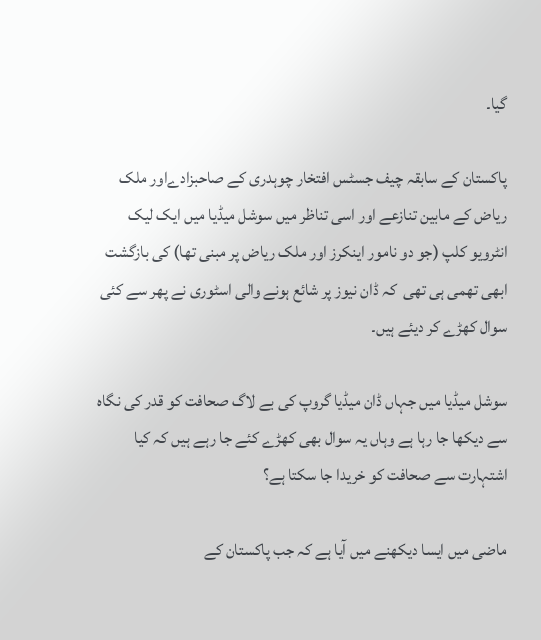گیا۔

پاکستان کے سابقہ چیف جسٹس افتخار چوہدری کے صاحبزادےاور ملک ریاض کے مابین تنازعے اور اسی تناظر میں سوشل میڈیا میں ایک لیک انٹرویو کلپ (جو دو نامور اینکرز اور ملک ریاض پر مبنی تھا) کی بازگشت ابھی تھمی ہی تھی  کہ ڈان نیوز پر شائع ہونے والی اسٹوری نے پھر سے کئی سوال کھڑے کر دیئے ہیں۔

سوشل میڈیا میں جہاں ڈان میڈیا گروپ کی بے لاگ صحافت کو قدر کی نگاہ سے دیکھا جا رہا ہے وہاں یہ سوال بھی کھڑے کئے جا رہے ہیں کہ کیا اشتہارت سے صحافت کو خریدا جا سکتا ہے؟

ماضی میں ایسا دیکھنے میں آیا ہے کہ جب پاکستان کے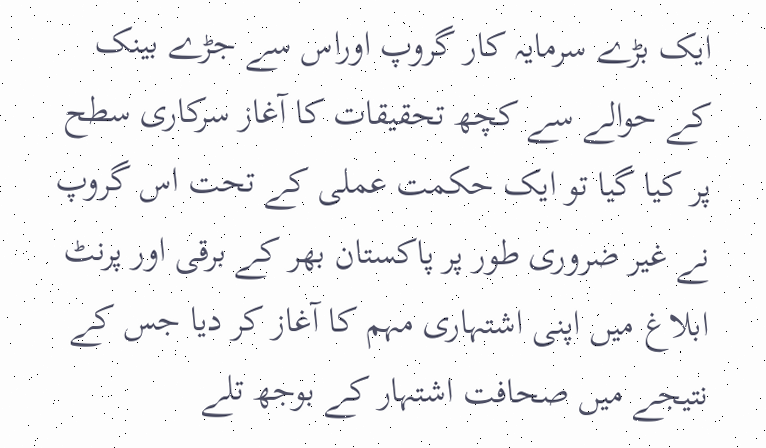ایک بڑے سرمایہ کار گروپ اوراس سے جڑے بینک کے حوالے سے کچھ تحقیقات کا آغاز سرکاری سطح پر کیا گیا تو ایک حکمت عملی کے تحت اس گروپ نے غیر ضروری طور پر پاکستان بھر کے برقی اور پرنٹ ابلاغ میں اپنی اشتہاری مہم کا آغاز کر دیا جس کے نتیجے میں صحافت اشتہار کے بوجھ تلے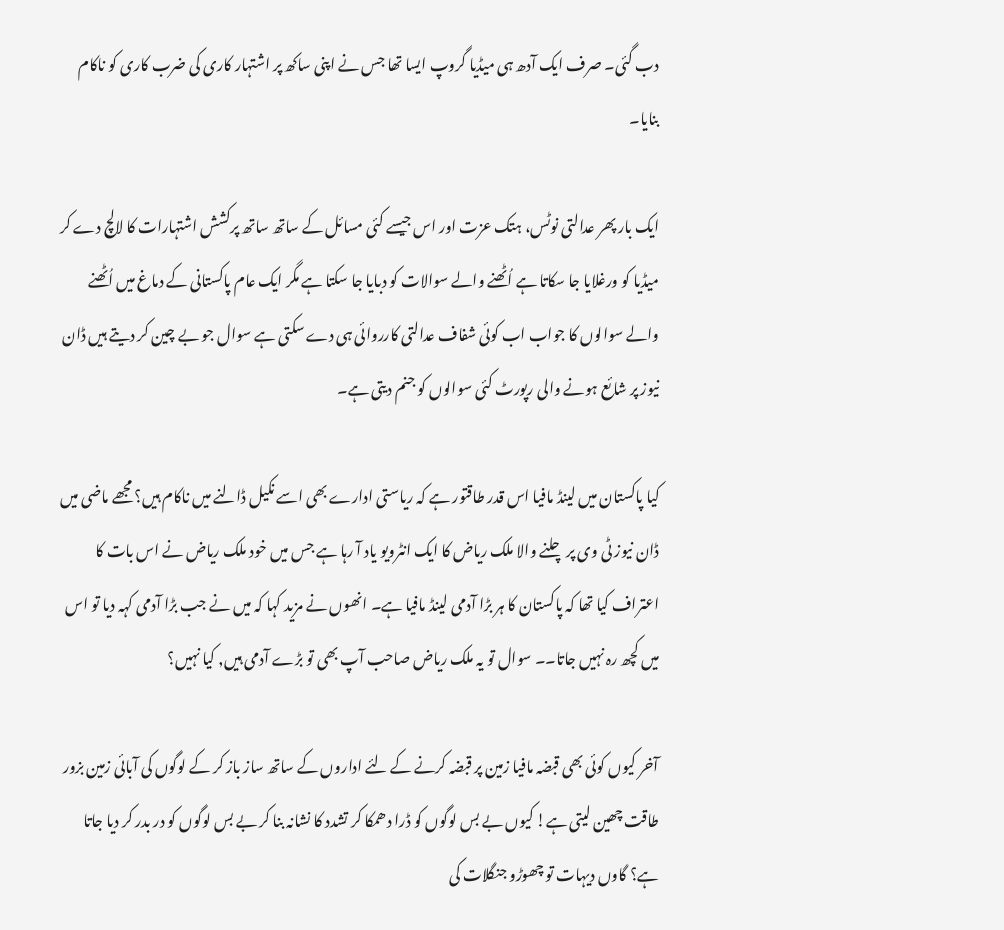دب گئی۔ صرف ایک آدھ ہی میڈیا گروپ ایسا تھا جس نے اپنی ساکھ پر اشتہار کاری کی ضرب کاری کو ناکام بنایا۔

ایک بار پھر عدالتی نوٹس، ہتک عزت اور اس جیسے کئی مسائل کے ساتھ ساتھ پرکشش اشتہارات کا لالچ دے کر میڈیا کو ورغلایا جا سکاتا ہے اُٹھنے والے سوالات کو دبایا جا سکتا ہے مگر ایک عام پاکستانی کے دماغ میں اُٹھنے والے سوالوں کا جواب اب کوئی شفاف عدالتی کارروائی ہی دے سکتی ہے سوال جو بے چین کر دیتے ہیں ڈان نیوز پر شائع ہونے والی رپورٹ کئی سوالوں کو جنم دیتی ہے۔

کیا پاکستان میں لینڈ مافیا اس قدر طاقتور ہے کہ ریاستی ادارے بھی اسے نکیل ڈالنے میں ناکام ہیں؟ مجھے ماضی میں ڈان نیوز ٹی وی پر چلنے والا ملک ریاض کا ایک انٹرویو یاد آ رہا ہے جس میں خود ملک ریاض نے اس بات کا اعتراف کیا تھا کہ پاکستان کا ہر بڑا آدمی لینڈ مافیا ہے۔ انھوں نے مزید کہا کہ میں نے جب بڑا آدمی کہہ دیا تو اس میں کچھ رہ نہیں جاتا۔۔ سوال تو یہ ملک ریاض صاحب آپ بھی تو بڑے آدمی ہیں, کیا نہیں؟

آخر کیوں کوئی بھی قبضہ مافیا زمین پر قبضہ کرنے کے لئے اداروں کے ساتھ ساز باز کر کے لوگوں کی آبائی زمین بزور طاقت چھین لیتی ہے! کیوں بے بس لوگوں کو ڈرا دھمکا کر تشدد کا نشانہ بنا کر بے بس لوگوں کو در بدر کر دیا جاتا ہے؟ گاوں دیہات تو چھوڑو جنگلات کی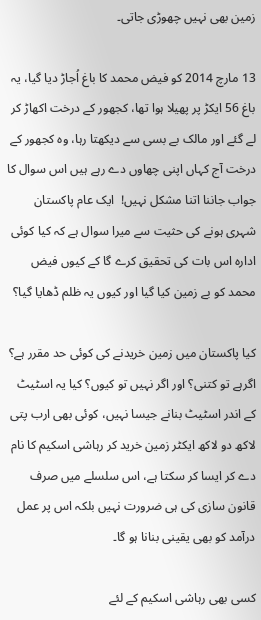زمین بھی نہیں چھوڑی جاتی۔

13 مارچ 2014 کو فیض محمد کا باغ اُجاڑ دیا گیا، یہ باغ 56 ایکڑ پر پھیلا ہوا تھا، کجھور کے درخت اکھاڑ کر لے گئے اور مالک بے بسی سے دیکھتا رہا، وہ کجھور کے درخت آج کہاں اپنی چھاوں دے رہے ہیں اس سوال کا جواب جاننا اتنا مشکل نہیں!  ایک عام پاکستان شہری ہونے کی حثیت سے میرا سوال ہے کہ کیا کوئی ادارہ اس بات کی تحقیق کرے گا کے کیوں فیض محمد کو بے زمین کیا گیا اور کیوں یہ ظلم ڈھایا گیا؟

کیا پاکستان میں زمین خریدنے کی کوئی حد مقرر ہے؟ اگرہے تو کتنی؟ اور اگر نہیں تو کیوں؟ کیا یہ اسٹیٹ کے اندر اسٹیٹ بنانے جیسا نہیں، کوئی بھی ارب پتی لاکھ دو لاکھ ایکٹر زمین خرید کر رہاشی اسکیم کا نام دے کر ایسا کر سکتا ہے، اس سلسلے میں صرف قانون سازی کی ہی ضرورت نہیں بلکہ اس پر عمل درآمد کو بھی یقینی بنانا ہو گا۔

کسی بھی رہاشی اسکیم کے لئے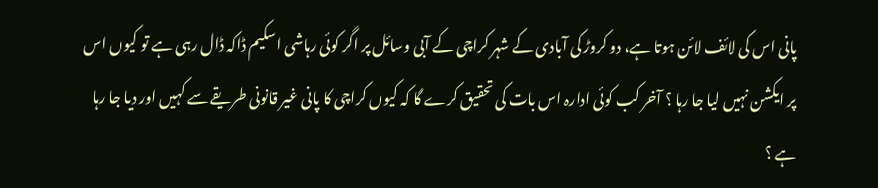پانی اس کی لائف لائن ہوتا ہے، دو کروڑ کی آبادی کے شہر کراچی کے آبی وسائل پر اگر کوئی رہاشی اسکیم ڈاکہ ڈال رہی ہے تو کیوں اس پر ایکشن نہیں لیا جا رہا ؟ آخر کب کوئی ادارہ اس بات کی تحقیق کرے گا کہ کیوں کراچی کا پانی غیر قانونی طریقے سے کہیں اور دیا جا رہا ہے ؟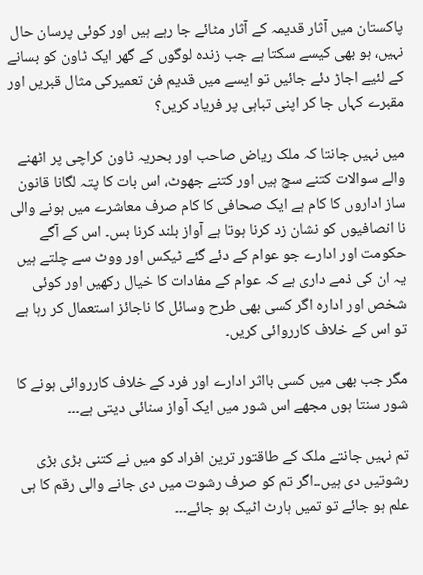پاکستان میں آثار قدیمہ کے آثار مٹائے جا رہے ہیں اور کوئی پرسان حال نہیں، ہو بھی کیسے سکتا ہے جب زندہ لوگوں کے گھر ایک ٹاون کو بسانے کے لئیے اجاڑ دئے جائیں تو ایسے میں قدیم فن تعمیرکی مثال قبریں اور مقبرے کہاں جا کر اپنی تباہی پر فریاد کریں؟

میں نہیں جانتا کہ ملک ریاض صاحب اور بحریہ ٹاون کراچی پر اٹھنے والے سوالات کتنے سچ ہیں اور کتنے جھوٹ، اس بات کا پتہ لگانا قانون ساز اداروں کا کام ہے ایک صحافی کا کام صرف معاشرے میں ہونے والی نا انصافیوں کو نشان زد کرنا ہوتا ہے آواز بلند کرنا بس۔ اس کے آگے حکومت اور ادارے جو عوام کے دئے گئے ٹیکس اور ووٹ سے چلتے ہیں یہ ان کی ذمے داری ہے کہ عوام کے مفادات کا خیال رکھیں اور کوئی شخص اور ادارہ اگر کسی بھی طرح وسائل کا ناجائز استعمال کر رہا ہے تو اس کے خلاف کارروائی کریں۔

مگر جب بھی میں کسی بااثر ادارے اور فرد کے خلاف کارروائی ہونے کا شور سنتا ہوں مجھے اس شور میں ایک آواز سنائی دیتی ہے۔۔۔

تم نہیں جانتے ملک کے طاقتور ترین افراد کو میں نے کتنی بڑی بڑی رشوتیں دی ہیں۔۔اگر تم کو صرف رشوت میں دی جانے والی رقم کا ہی علم ہو جائے تو تمیں ہارٹ اٹیک ہو جائے۔۔۔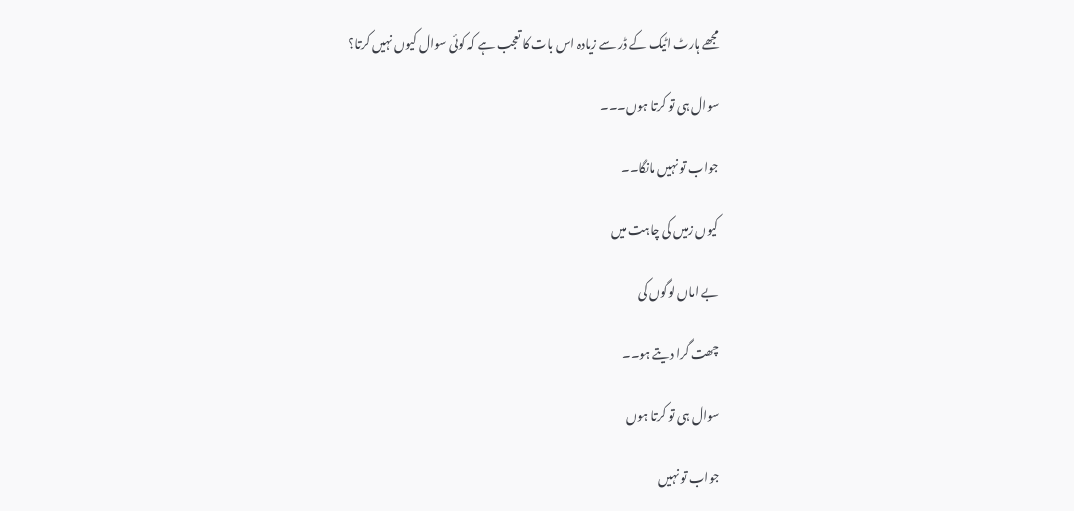مجھے ہارٹ اٹیک کے ڈر سے زیادہ اس بات کا تعجب ہے کہ کوئی سوال کیوں نہیں کرتا؟

سوال ہی تو کرتا ہوں۔۔۔

جواب تو نہیں مانگا۔۔

کیوں زمیں کی چاہت میں

بے اماں لوگوں کی

چھت گرا دیتے ہو۔۔

سوال ہی تو کرتا ہوں

جواب تو نہیں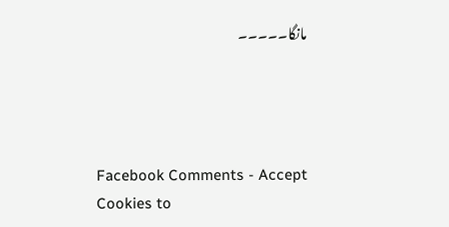مانگا۔۔۔۔۔




Facebook Comments - Accept Cookies to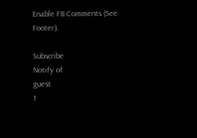Enable FB Comments (See Footer).

Subscribe
Notify of
guest
1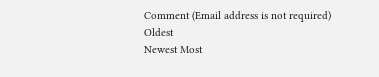Comment (Email address is not required)
Oldest
Newest Most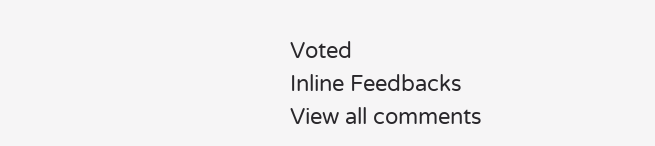Voted
Inline Feedbacks
View all comments